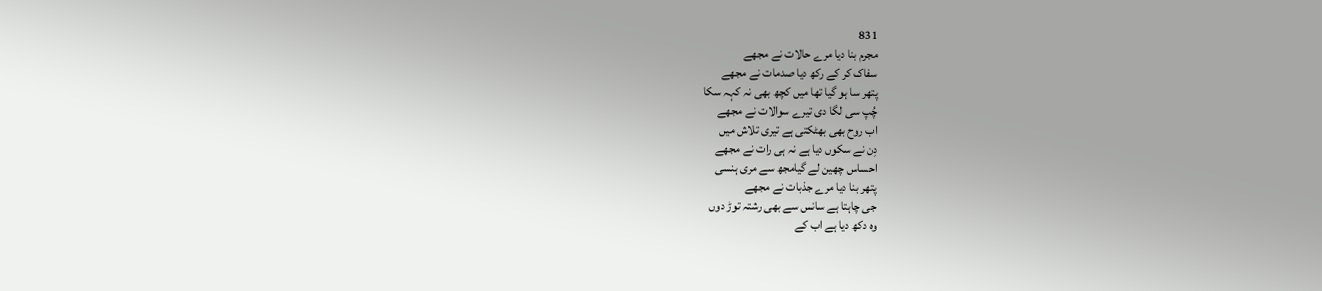831
مجرم بنا دیا مرے حالات نے مجھے
سفاک کر کے رکھ دیا صدمات نے مجھے
پتھر سا ہو گیا تھا میں کچھ بھی نہ کہہ سکا
چُپ سی لگا دی تیرے سوالات نے مجھے
اب روح بھی بھٹکتی ہے تیری تلاش میں
دِن نے سکوں دیا ہے نہ ہی رات نے مجھے
احساس چھین لے گیامجھ سے مری ہنسی
پتھر بنا دیا مرے جذبات نے مجھے
جی چاہتا ہے سانس سے بھی رشتہ توڑ دوں
وہ دکھ دیا ہے اب کے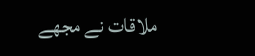ملاقات نے مجھے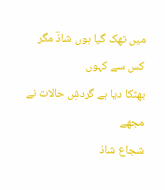میں تھک گیا ہوں شاذؔ مگر کس سے کہوں
بھٹکا دیا ہے گردشِ حالات نے مجھے
شجاع شاذ